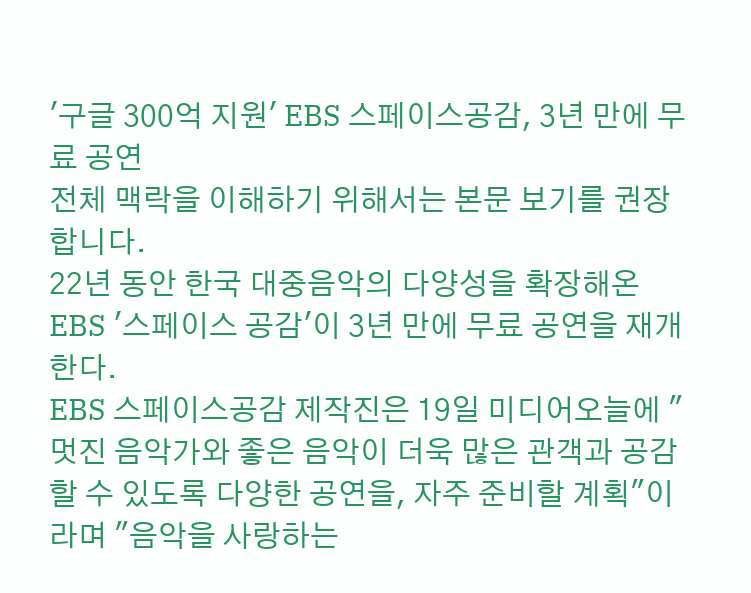'구글 300억 지원' EBS 스페이스공감, 3년 만에 무료 공연
전체 맥락을 이해하기 위해서는 본문 보기를 권장합니다.
22년 동안 한국 대중음악의 다양성을 확장해온 EBS '스페이스 공감'이 3년 만에 무료 공연을 재개한다.
EBS 스페이스공감 제작진은 19일 미디어오늘에 "멋진 음악가와 좋은 음악이 더욱 많은 관객과 공감할 수 있도록 다양한 공연을, 자주 준비할 계획"이라며 "음악을 사랑하는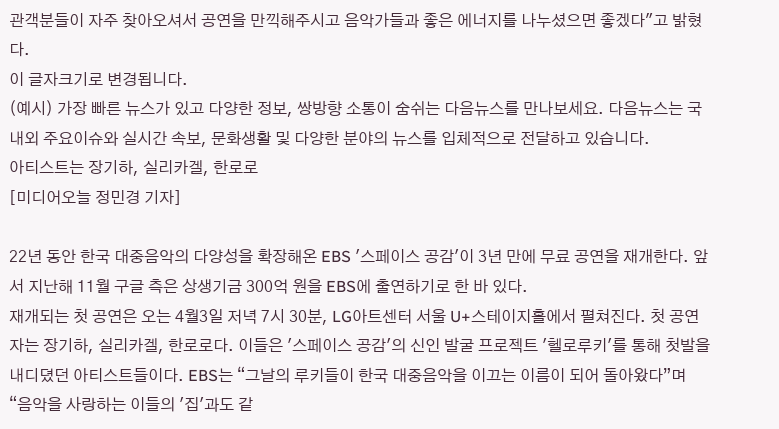관객분들이 자주 찾아오셔서 공연을 만끽해주시고 음악가들과 좋은 에너지를 나누셨으면 좋겠다"고 밝혔다.
이 글자크기로 변경됩니다.
(예시) 가장 빠른 뉴스가 있고 다양한 정보, 쌍방향 소통이 숨쉬는 다음뉴스를 만나보세요. 다음뉴스는 국내외 주요이슈와 실시간 속보, 문화생활 및 다양한 분야의 뉴스를 입체적으로 전달하고 있습니다.
아티스트는 장기하, 실리카겔, 한로로
[미디어오늘 정민경 기자]

22년 동안 한국 대중음악의 다양성을 확장해온 EBS '스페이스 공감'이 3년 만에 무료 공연을 재개한다. 앞서 지난해 11월 구글 측은 상생기금 300억 원을 EBS에 출연하기로 한 바 있다.
재개되는 첫 공연은 오는 4월3일 저녁 7시 30분, LG아트센터 서울 U+스테이지홀에서 펼쳐진다. 첫 공연자는 장기하, 실리카겔, 한로로다. 이들은 '스페이스 공감'의 신인 발굴 프로젝트 '헬로루키'를 통해 첫발을 내디뎠던 아티스트들이다. EBS는 “그날의 루키들이 한국 대중음악을 이끄는 이름이 되어 돌아왔다”며 “음악을 사랑하는 이들의 '집'과도 같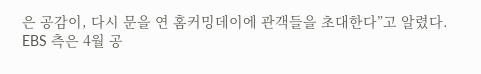은 공감이, 다시 문을 연 홈커밍데이에 관객들을 초대한다”고 알렸다.
EBS 측은 4월 공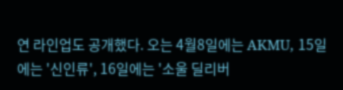연 라인업도 공개했다. 오는 4월8일에는 AKMU, 15일에는 '신인류', 16일에는 '소울 딜리버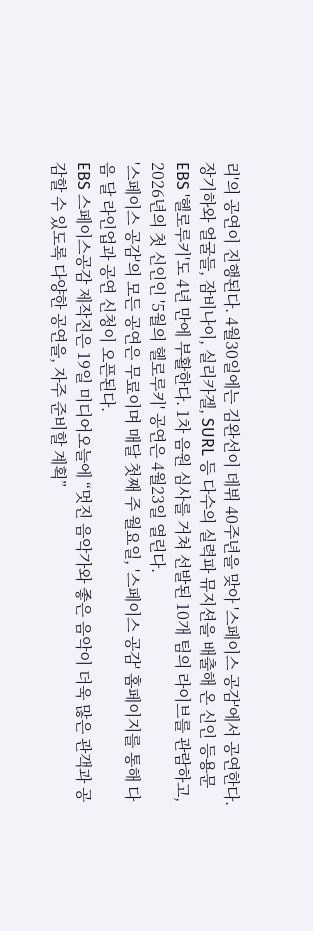리'의 공연이 진행된다. 4월30일에는 김완선이 데뷔 40주년을 맞아 '스페이스 공감'에서 공연한다.
장기하와 얼굴들, 잠비나이, 실리카겔, SURL 등 다수의 실력파 뮤지션을 배출해 온 신인 등용문 EBS '헬로루키'도 4년 만에 부활한다. 1차 음원 심사를 거쳐 선발된 10개 팀의 라이브를 관람하고, 2026년의 첫 신인인 '5월의 헬로루키' 공연은 4월23일 열린다.
'스페이스 공감'의 모든 공연은 무료이며 매달 첫째 주 월요일, '스페이스 공감' 홈페이지를 통해 다음 달 라인업과 공연 신청이 오픈된다.
EBS 스페이스공감 제작진은 19일 미디어오늘에 “멋진 음악가와 좋은 음악이 더욱 많은 관객과 공감할 수 있도록 다양한 공연을, 자주 준비할 계획”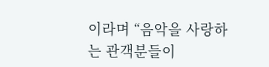이라며 “음악을 사랑하는 관객분들이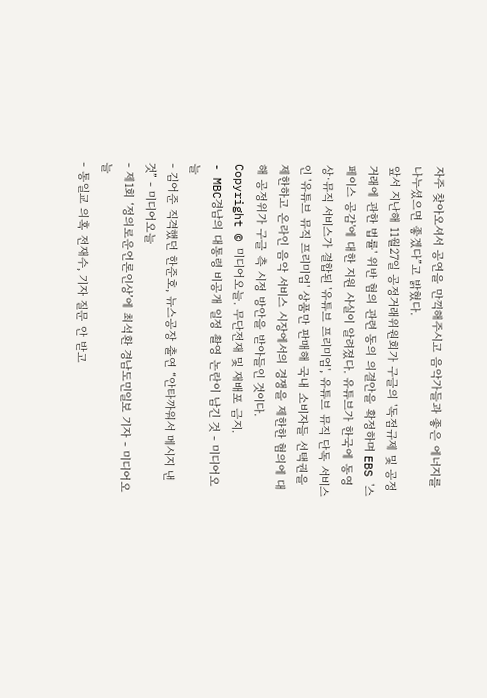자주 찾아오셔서 공연을 만끽해주시고 음악가들과 좋은 에너지를 나누셨으면 좋겠다”고 밝혔다.
앞서 지난해 11월27일 공정거래위원회가 구글의 '독점규제 및 공정거래에 관한 법률' 위반 혐의 관련 동의 의결안을 확정하며 EBS '스페이스 공감'에 대한 지원 사실이 알려졌다. 유튜브가 한국에 동영상·뮤직 서비스가 결합된 '유튜브 프리미엄', 유튜브 뮤직 단독 서비스인 '유튜브 뮤직 프리미엄' 상품만 판매해 국내 소비자들 선택권을 제한하고 온라인 음악 서비스 시장에서의 경쟁을 제한한 혐의에 대해 공정위가 구글 측 시정 방안을 받아들인 것이다.
Copyright © 미디어오늘. 무단전재 및 재배포 금지.
- MBC경남의 대통령 비공개 일정 촬영 논란이 남긴 것 - 미디어오늘
- 김어준 직격했던 한준호, 뉴스공장 출연 “안타까워서 메시지 낸 것” - 미디어오늘
- 제1회 ‘정의로운언론인상’에 최석환 경남도민일보 기자 - 미디어오늘
- 통일교 의혹 전재수, 기자 질문 안 받고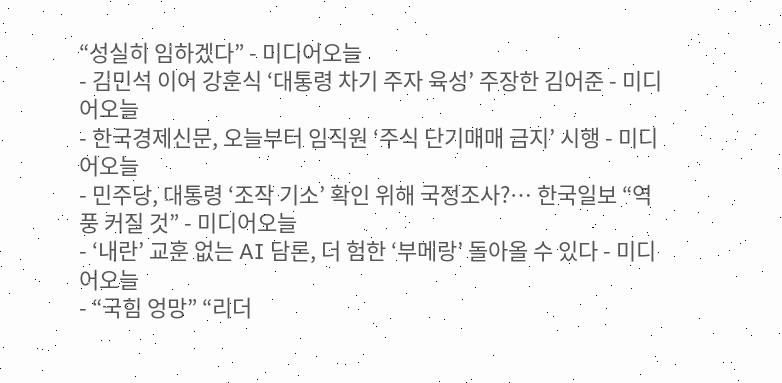“성실히 임하겠다” - 미디어오늘
- 김민석 이어 강훈식 ‘대통령 차기 주자 육성’ 주장한 김어준 - 미디어오늘
- 한국경제신문, 오늘부터 임직원 ‘주식 단기매매 금지’ 시행 - 미디어오늘
- 민주당, 대통령 ‘조작 기소’ 확인 위해 국정조사?… 한국일보 “역풍 커질 것” - 미디어오늘
- ‘내란’ 교훈 없는 AI 담론, 더 험한 ‘부메랑’ 돌아올 수 있다 - 미디어오늘
- “국힘 엉망” “리더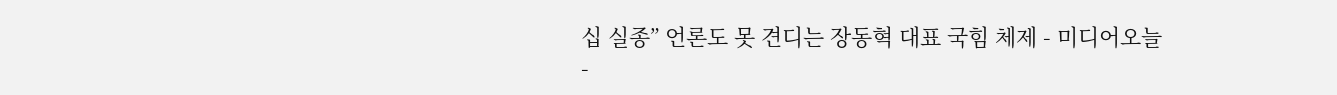십 실종” 언론도 못 견디는 장동혁 대표 국힘 체제 - 미디어오늘
-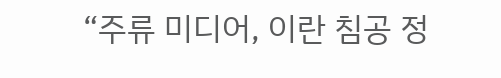“주류 미디어, 이란 침공 정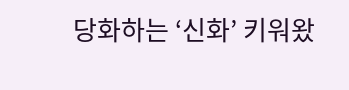당화하는 ‘신화’ 키워왔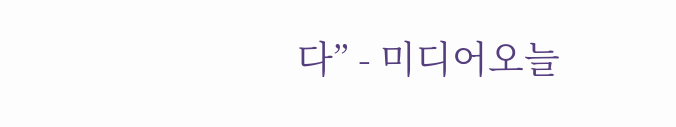다” - 미디어오늘